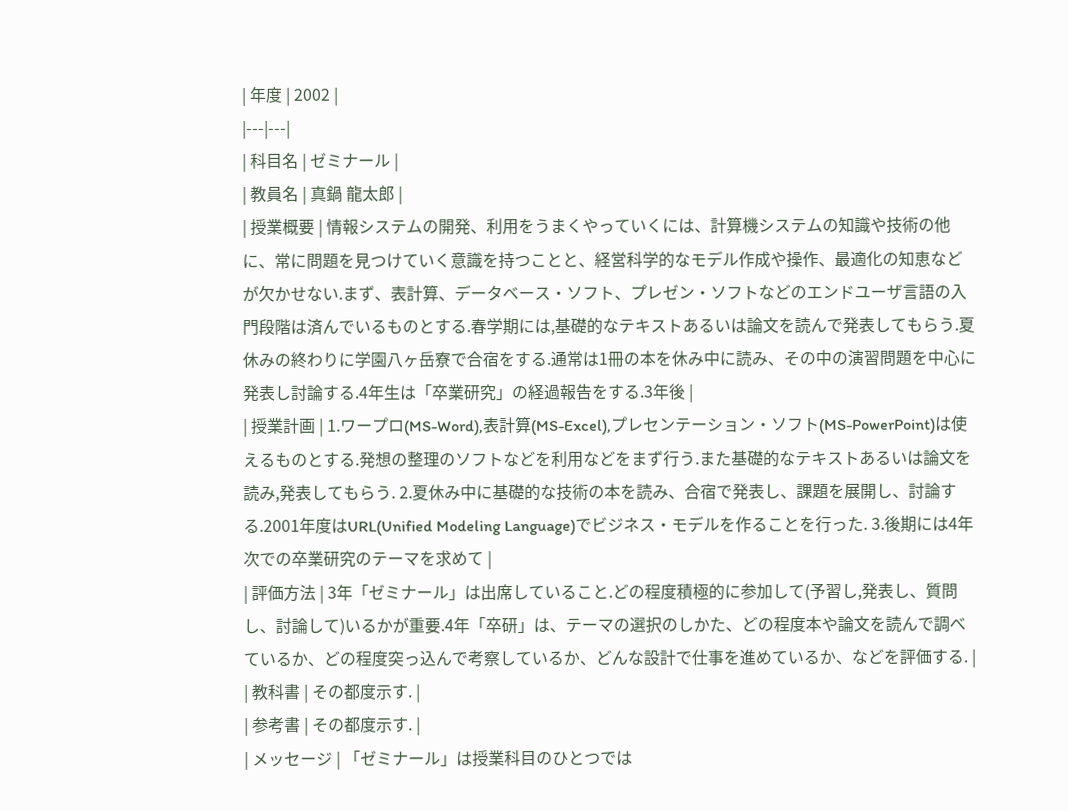| 年度 | 2002 |
|---|---|
| 科目名 | ゼミナール |
| 教員名 | 真鍋 龍太郎 |
| 授業概要 | 情報システムの開発、利用をうまくやっていくには、計算機システムの知識や技術の他に、常に問題を見つけていく意識を持つことと、経営科学的なモデル作成や操作、最適化の知恵などが欠かせない.まず、表計算、データベース・ソフト、プレゼン・ソフトなどのエンドユーザ言語の入門段階は済んでいるものとする.春学期には,基礎的なテキストあるいは論文を読んで発表してもらう.夏休みの終わりに学園八ヶ岳寮で合宿をする.通常は1冊の本を休み中に読み、その中の演習問題を中心に発表し討論する.4年生は「卒業研究」の経過報告をする.3年後 |
| 授業計画 | 1.ワープロ(MS-Word),表計算(MS-Excel),プレセンテーション・ソフト(MS-PowerPoint)は使えるものとする.発想の整理のソフトなどを利用などをまず行う.また基礎的なテキストあるいは論文を読み,発表してもらう. 2.夏休み中に基礎的な技術の本を読み、合宿で発表し、課題を展開し、討論する.2001年度はURL(Unified Modeling Language)でビジネス・モデルを作ることを行った. 3.後期には4年次での卒業研究のテーマを求めて |
| 評価方法 | 3年「ゼミナール」は出席していること.どの程度積極的に参加して(予習し,発表し、質問し、討論して)いるかが重要.4年「卒研」は、テーマの選択のしかた、どの程度本や論文を読んで調べているか、どの程度突っ込んで考察しているか、どんな設計で仕事を進めているか、などを評価する. |
| 教科書 | その都度示す. |
| 参考書 | その都度示す. |
| メッセージ | 「ゼミナール」は授業科目のひとつでは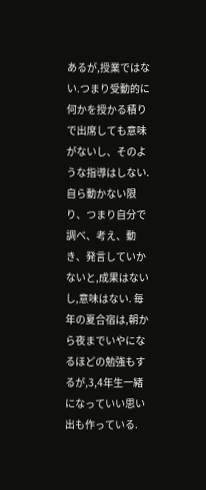あるが,授業ではない.つまり受動的に何かを授かる積りで出席しても意味がないし、そのような指導はしない.自ら動かない限り、つまり自分で調べ、考え、動き、発言していかないと,成果はないし,意味はない. 毎年の夏合宿は,朝から夜までいやになるほどの勉強もするが,3,4年生一緒になっていい思い出も作っている.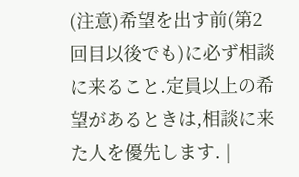(注意)希望を出す前(第2回目以後でも)に必ず相談に来ること.定員以上の希望があるときは,相談に来た人を優先します. |